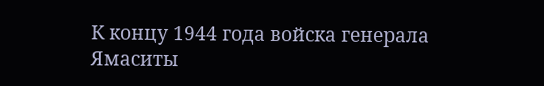К концу 1944 года войска генерала Ямаситы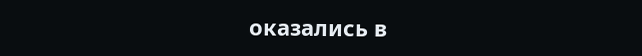оказались в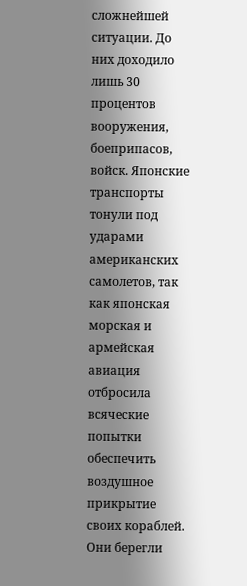сложнейшей ситуации. До них доходило лишь 30 процентов вооружения, боеприпасов, войск. Японские транспорты тонули под ударами американских самолетов, так как японская морская и армейская авиация отбросила всяческие попытки обеспечить воздушное прикрытие своих кораблей. Они берегли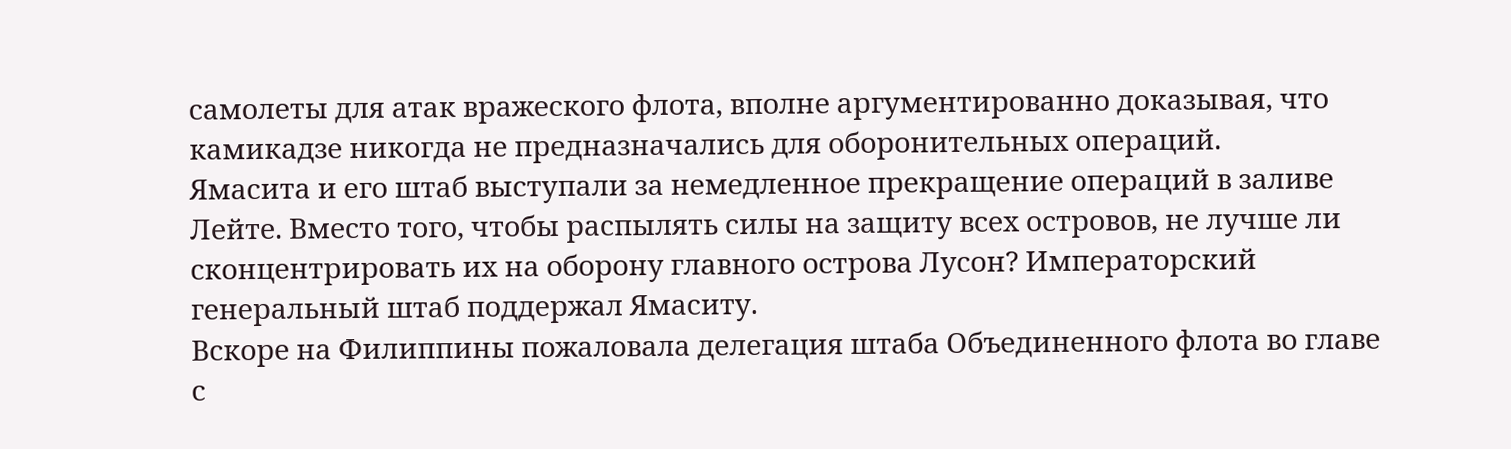самолеты для атак вражеского флота, вполне аргументированно доказывая, что камикадзе никогда не предназначались для оборонительных операций.
Ямасита и его штаб выступали за немедленное прекращение операций в заливе Лейте. Вместо того, чтобы распылять силы на защиту всех островов, не лучше ли сконцентрировать их на оборону главного острова Лусон? Императорский генеральный штаб поддержал Ямаситу.
Вскоре на Филиппины пожаловала делегация штаба Объединенного флота во главе с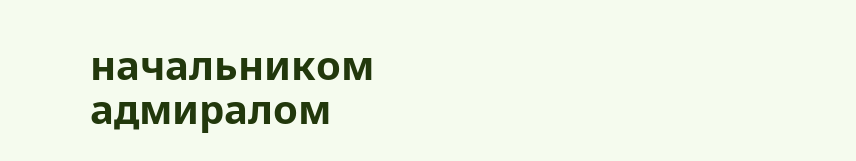начальником адмиралом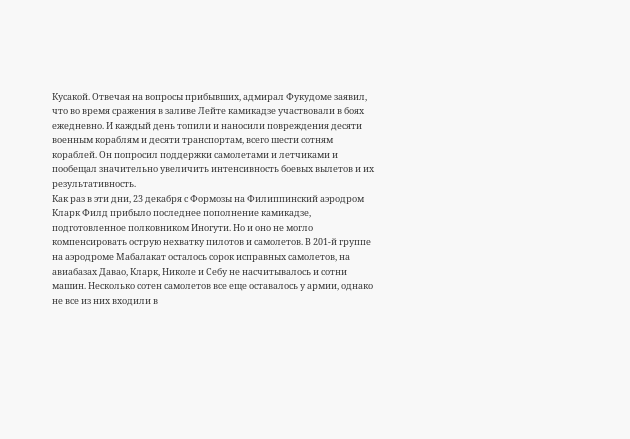Кусакой. Отвечая на вопросы прибывших, адмирал Фукудоме заявил, что во время сражения в заливе Лейте камикадзе участвовали в боях ежедневно. И каждый день топили и наносили повреждения десяти военным кораблям и десяти транспортам, всего шести сотням кораблей. Он попросил поддержки самолетами и летчиками и пообещал значительно увеличить интенсивность боевых вылетов и их результативность.
Как раз в эти дни, 23 декабря с Формозы на Филиппинский аэродром Кларк Филд прибыло последнее пополнение камикадзе, подготовленное полковником Иногути. Но и оно не могло компенсировать острую нехватку пилотов и самолетов. В 201-й группе на аэродроме Мабалакат осталось сорок исправных самолетов, на авиабазах Давао, Кларк, Николе и Себу не насчитывалось и сотни машин. Несколько сотен самолетов все еще оставалось у армии, однако не все из них входили в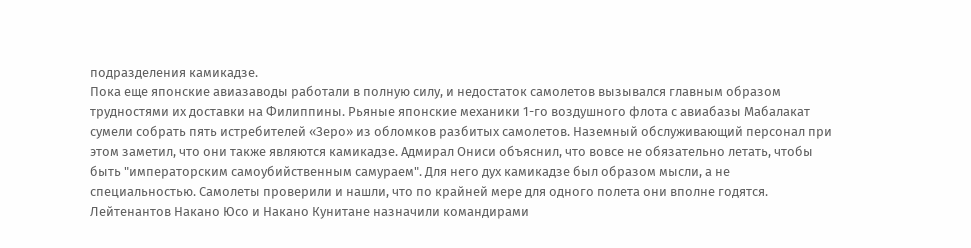подразделения камикадзе.
Пока еще японские авиазаводы работали в полную силу, и недостаток самолетов вызывался главным образом трудностями их доставки на Филиппины. Рьяные японские механики 1-го воздушного флота с авиабазы Мабалакат сумели собрать пять истребителей «Зеро» из обломков разбитых самолетов. Наземный обслуживающий персонал при этом заметил, что они также являются камикадзе. Адмирал Ониси объяснил, что вовсе не обязательно летать, чтобы быть "императорским самоубийственным самураем". Для него дух камикадзе был образом мысли, а не специальностью. Самолеты проверили и нашли, что по крайней мере для одного полета они вполне годятся. Лейтенантов Накано Юсо и Накано Кунитане назначили командирами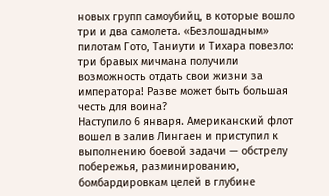новых групп самоубийц, в которые вошло три и два самолета. «Безлошадным» пилотам Гото, Таниути и Тихара повезло: три бравых мичмана получили возможность отдать свои жизни за императора! Разве может быть большая честь для воина?
Наступило 6 января. Американский флот вошел в залив Лингаен и приступил к выполнению боевой задачи — обстрелу побережья, разминированию, бомбардировкам целей в глубине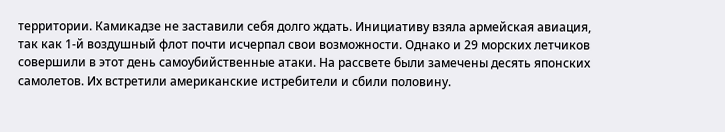территории. Камикадзе не заставили себя долго ждать. Инициативу взяла армейская авиация, так как 1-й воздушный флот почти исчерпал свои возможности. Однако и 29 морских летчиков совершили в этот день самоубийственные атаки. На рассвете были замечены десять японских самолетов. Их встретили американские истребители и сбили половину.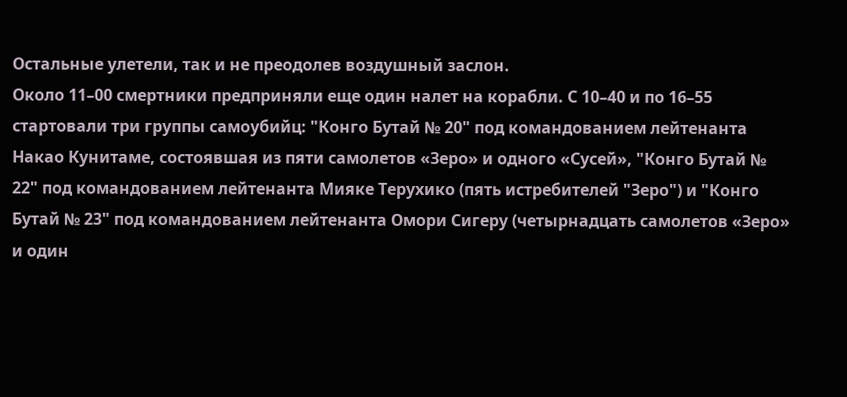Остальные улетели, так и не преодолев воздушный заслон.
Около 11–00 смертники предприняли еще один налет на корабли. С 10–40 и по 16–55 стартовали три группы самоубийц: "Конго Бутай № 20" под командованием лейтенанта Накао Кунитаме, состоявшая из пяти самолетов «Зеро» и одного «Сусей», "Конго Бутай № 22" под командованием лейтенанта Мияке Терухико (пять истребителей "Зеро") и "Конго Бутай № 23" под командованием лейтенанта Омори Сигеру (четырнадцать самолетов «Зеро» и один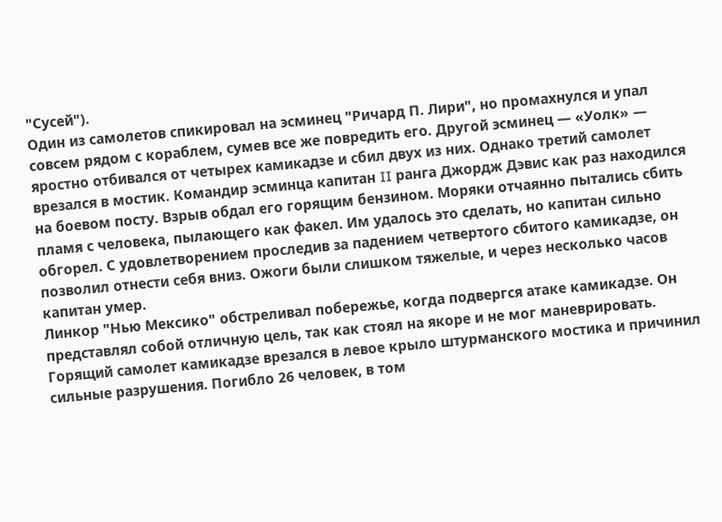"Сусей").
Один из самолетов спикировал на эсминец "Ричард П. Лири", но промахнулся и упал совсем рядом с кораблем, сумев все же повредить его. Другой эсминец — «Уолк» — яростно отбивался от четырех камикадзе и сбил двух из них. Однако третий самолет врезался в мостик. Командир эсминца капитан II ранга Джордж Дэвис как раз находился на боевом посту. Взрыв обдал его горящим бензином. Моряки отчаянно пытались сбить пламя с человека, пылающего как факел. Им удалось это сделать, но капитан сильно обгорел. С удовлетворением проследив за падением четвертого сбитого камикадзе, он позволил отнести себя вниз. Ожоги были слишком тяжелые, и через несколько часов капитан умер.
Линкор "Нью Мексико" обстреливал побережье, когда подвергся атаке камикадзе. Он представлял собой отличную цель, так как стоял на якоре и не мог маневрировать. Горящий самолет камикадзе врезался в левое крыло штурманского мостика и причинил сильные разрушения. Погибло 26 человек, в том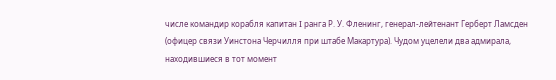числе командир корабля капитан I ранга Р. У. Фленинг, генерал-лейтенант Герберт Ламсден (офицер связи Уинстона Черчилля при штабе Макартура). Чудом уцелели два адмирала, находившиеся в тот момент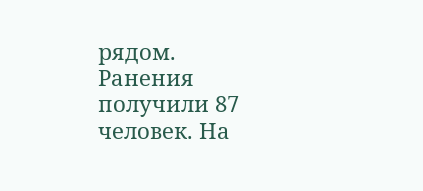рядом. Ранения получили 87 человек. На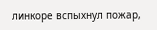линкоре вспыхнул пожар,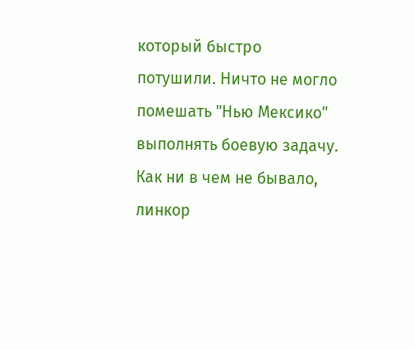который быстро потушили. Ничто не могло помешать "Нью Мексико" выполнять боевую задачу. Как ни в чем не бывало, линкор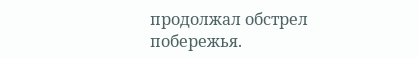продолжал обстрел побережья.